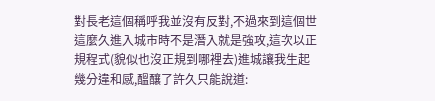對長老這個稱呼我並沒有反對,不過來到這個世這麼久進入城市時不是潛入就是強攻,這次以正規程式(貌似也沒正規到哪裡去)進城讓我生起幾分違和感,醞釀了許久只能說道: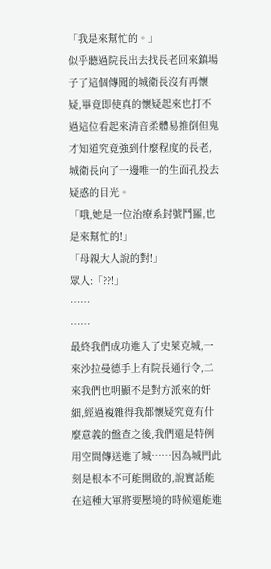「我是來幫忙的。」
似乎聽過院長出去找長老回來鎮場子了這個傳聞的城衛長沒有再懷疑,畢竟即使真的懷疑起來也打不過這位看起來清音柔體易推倒但鬼才知道究竟強到什麼程度的長老,城衛長向了一邊唯一的生面孔投去疑惑的目光。
「哦,她是一位治療系封號鬥羅,也是來幫忙的!」
「母親大人說的對!」
眾人:「??!」
……
……
最終我們成功進入了史萊克城,一來沙拉曼德手上有院長通行令,二來我們也明顯不是對方派來的奸細,經過複雜得我都懷疑究竟有什麼意義的盤查之後,我們還是特例用空間傳送進了城……因為城門此刻是根本不可能開啟的,說實話能在這種大軍將要壓境的時候還能進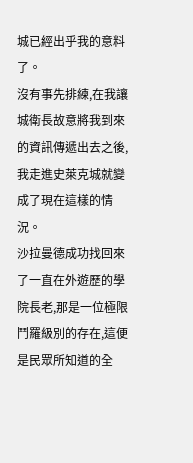城已經出乎我的意料了。
沒有事先排練,在我讓城衛長故意將我到來的資訊傳遞出去之後,我走進史萊克城就變成了現在這樣的情況。
沙拉曼德成功找回來了一直在外遊歷的學院長老,那是一位極限鬥羅級別的存在,這便是民眾所知道的全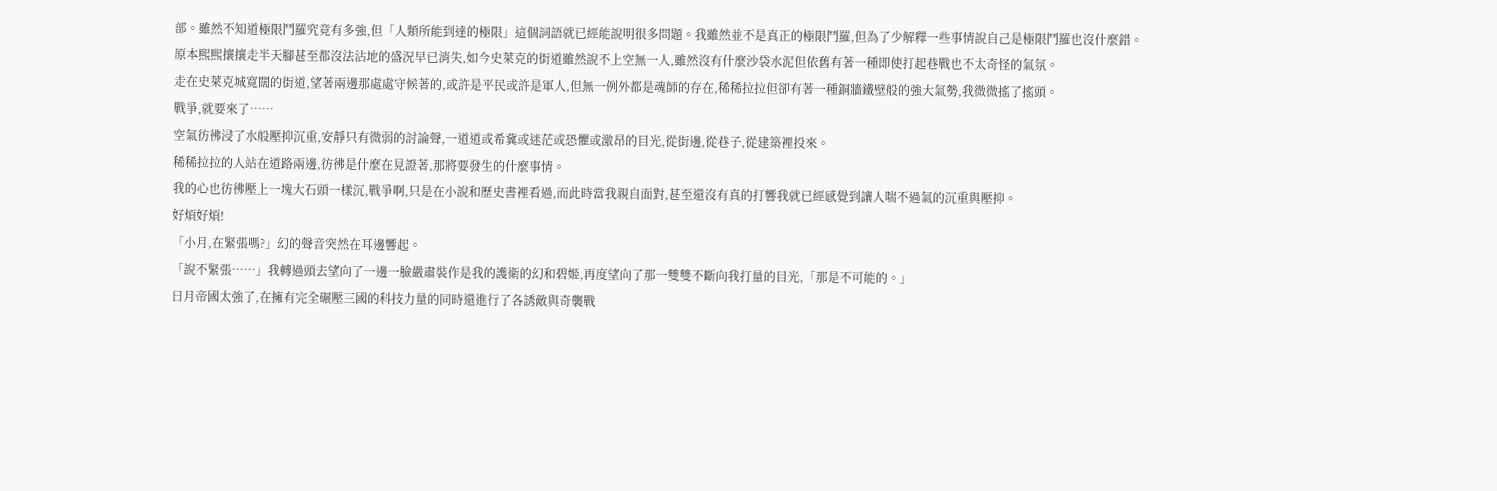部。雖然不知道極限鬥羅究竟有多強,但「人類所能到達的極限」這個詞語就已經能說明很多問題。我雖然並不是真正的極限鬥羅,但為了少解釋一些事情說自己是極限鬥羅也沒什麼錯。
原本熙熙攘攘走半天腳甚至都沒法沾地的盛況早已消失,如今史萊克的街道雖然說不上空無一人,雖然沒有什麼沙袋水泥但依舊有著一種即使打起巷戰也不太奇怪的氣氛。
走在史萊克城寬闊的街道,望著兩邊那處處守候著的,或許是平民或許是軍人,但無一例外都是魂師的存在,稀稀拉拉但卻有著一種銅牆鐵壁般的強大氣勢,我微微搖了搖頭。
戰爭,就要來了……
空氣彷彿浸了水般壓抑沉重,安靜只有微弱的討論聲,一道道或希冀或迷茫或恐懼或激昂的目光,從街邊,從巷子,從建築裡投來。
稀稀拉拉的人站在道路兩邊,彷彿是什麼在見證著,那將要發生的什麼事情。
我的心也彷彿壓上一塊大石頭一樣沉,戰爭啊,只是在小說和歷史書裡看過,而此時當我親自面對,甚至還沒有真的打響我就已經感覺到讓人喘不過氣的沉重與壓抑。
好煩好煩!
「小月,在緊張嗎?」幻的聲音突然在耳邊響起。
「說不緊張……」我轉過頭去望向了一邊一臉嚴肅裝作是我的護衛的幻和碧姬,再度望向了那一雙雙不斷向我打量的目光,「那是不可能的。」
日月帝國太強了,在擁有完全碾壓三國的科技力量的同時還進行了各誘敵與奇襲戰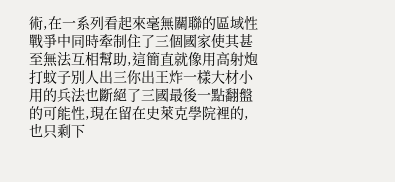術,在一系列看起來毫無關聯的區域性戰爭中同時牽制住了三個國家使其甚至無法互相幫助,這簡直就像用高射炮打蚊子別人出三你出王炸一樣大材小用的兵法也斷絕了三國最後一點翻盤的可能性,現在留在史萊克學院裡的,也只剩下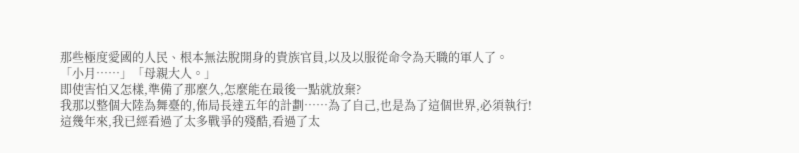那些極度愛國的人民、根本無法脫開身的貴族官員,以及以服從命令為天職的軍人了。
「小月……」「母親大人。」
即使害怕又怎樣,準備了那麼久,怎麼能在最後一點就放棄?
我那以整個大陸為舞臺的,佈局長達五年的計劃……為了自己,也是為了這個世界,必須執行!
這幾年來,我已經看過了太多戰爭的殘酷,看過了太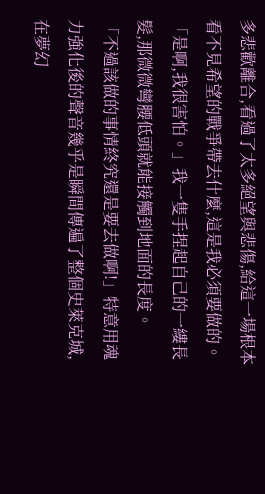多悲歡離合,看過了太多絕望與悲傷,給這一場根本看不見希望的戰爭帶去什麼,這是我必須要做的。
「是啊,我很害怕。」我一隻手捏起自己的一縷長髮,那微微彎腰低頭就能接觸到地面的長度。
「不過該做的事情終究還是要去做啊!」特意用魂力強化後的聲音幾乎是瞬間傳遍了整個史萊克城,在夢幻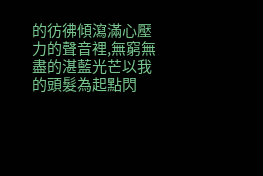的彷彿傾瀉滿心壓力的聲音裡,無窮無盡的湛藍光芒以我的頭髮為起點閃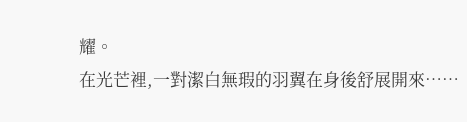耀。
在光芒裡,一對潔白無瑕的羽翼在身後舒展開來……